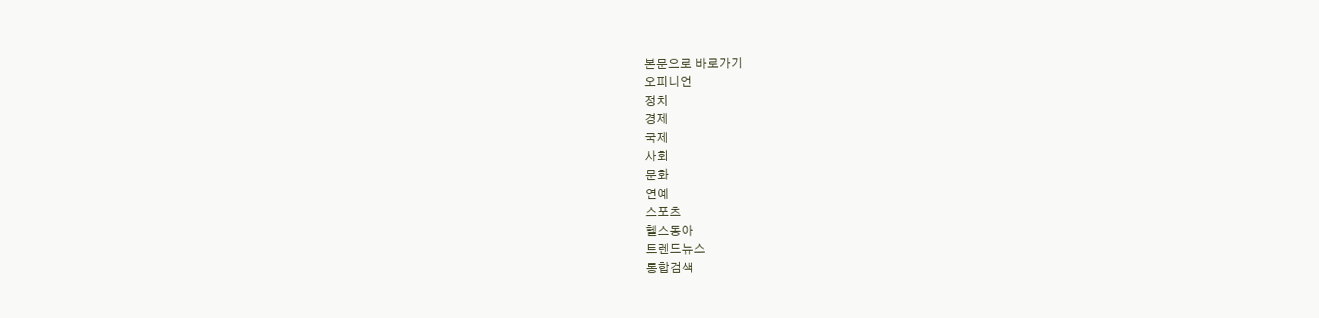본문으로 바로가기
오피니언
정치
경제
국제
사회
문화
연예
스포츠
헬스동아
트렌드뉴스
통합검색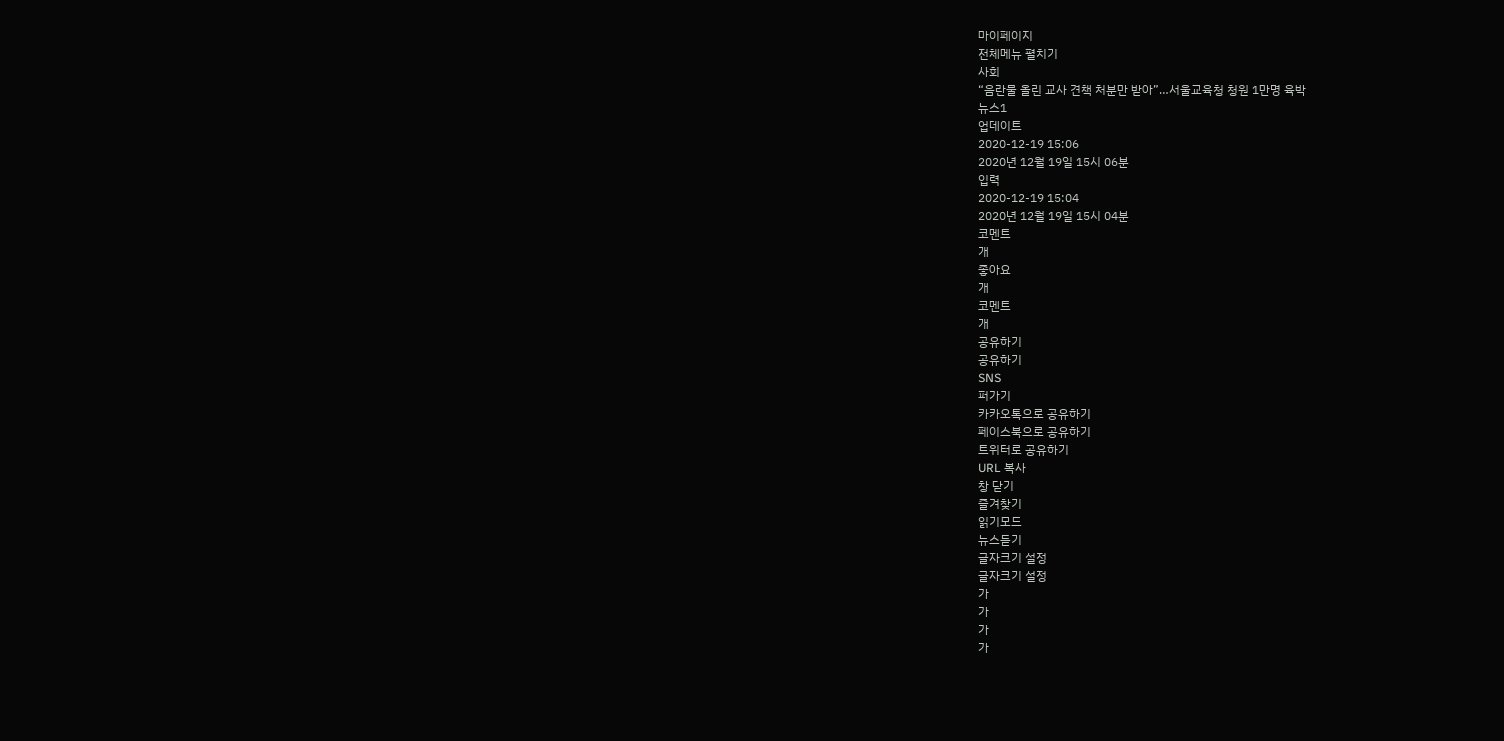마이페이지
전체메뉴 펼치기
사회
“음란물 올린 교사 견책 처분만 받아”…서울교육청 청원 1만명 육박
뉴스1
업데이트
2020-12-19 15:06
2020년 12월 19일 15시 06분
입력
2020-12-19 15:04
2020년 12월 19일 15시 04분
코멘트
개
좋아요
개
코멘트
개
공유하기
공유하기
SNS
퍼가기
카카오톡으로 공유하기
페이스북으로 공유하기
트위터로 공유하기
URL 복사
창 닫기
즐겨찾기
읽기모드
뉴스듣기
글자크기 설정
글자크기 설정
가
가
가
가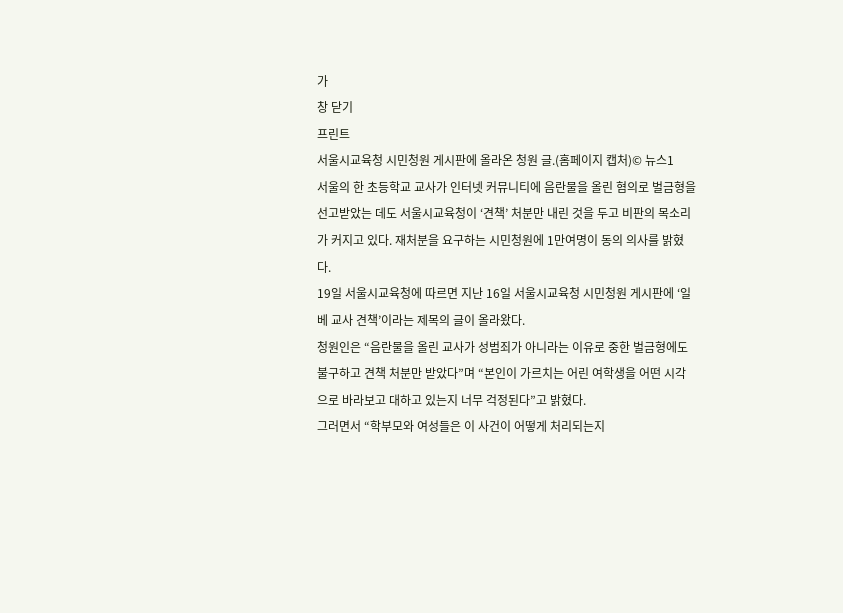가
창 닫기
프린트
서울시교육청 시민청원 게시판에 올라온 청원 글.(홈페이지 캡처)© 뉴스1
서울의 한 초등학교 교사가 인터넷 커뮤니티에 음란물을 올린 혐의로 벌금형을 선고받았는 데도 서울시교육청이 ‘견책’ 처분만 내린 것을 두고 비판의 목소리가 커지고 있다. 재처분을 요구하는 시민청원에 1만여명이 동의 의사를 밝혔다.
19일 서울시교육청에 따르면 지난 16일 서울시교육청 시민청원 게시판에 ‘일베 교사 견책’이라는 제목의 글이 올라왔다.
청원인은 “음란물을 올린 교사가 성범죄가 아니라는 이유로 중한 벌금형에도 불구하고 견책 처분만 받았다”며 “본인이 가르치는 어린 여학생을 어떤 시각으로 바라보고 대하고 있는지 너무 걱정된다”고 밝혔다.
그러면서 “학부모와 여성들은 이 사건이 어떻게 처리되는지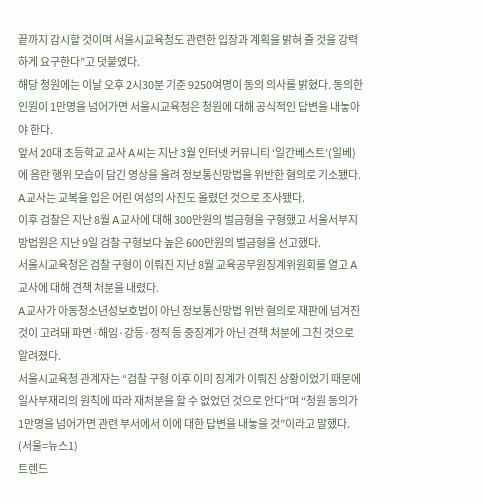끝까지 감시할 것이며 서울시교육청도 관련한 입장과 계획을 밝혀 줄 것을 강력하게 요구한다”고 덧붙였다.
해당 청원에는 이날 오후 2시30분 기준 9250여명이 동의 의사를 밝혔다. 동의한 인원이 1만명을 넘어가면 서울시교육청은 청원에 대해 공식적인 답변을 내놓아야 한다.
앞서 20대 초등학교 교사 A씨는 지난 3월 인터넷 커뮤니티 ‘일간베스트’(일베)에 음란 행위 모습이 담긴 영상을 올려 정보통신망법을 위반한 혐의로 기소됐다. A교사는 교복을 입은 어린 여성의 사진도 올렸던 것으로 조사됐다.
이후 검찰은 지난 8월 A교사에 대해 300만원의 벌금형을 구형했고 서울서부지방법원은 지난 9일 검찰 구형보다 높은 600만원의 벌금형을 선고했다.
서울시교육청은 검찰 구형이 이뤄진 지난 8월 교육공무원징계위원회를 열고 A교사에 대해 견책 처분을 내렸다.
A교사가 아동청소년성보호법이 아닌 정보통신망법 위반 혐의로 재판에 넘겨진 것이 고려돼 파면·해임·강등·정직 등 중징계가 아닌 견책 처분에 그친 것으로 알려졌다.
서울시교육청 관계자는 “검찰 구형 이후 이미 징계가 이뤄진 상황이었기 때문에 일사부재리의 원칙에 따라 재처분을 할 수 없었던 것으로 안다”며 “청원 동의가 1만명을 넘어가면 관련 부서에서 이에 대한 답변을 내놓을 것”이라고 말했다.
(서울=뉴스1)
트렌드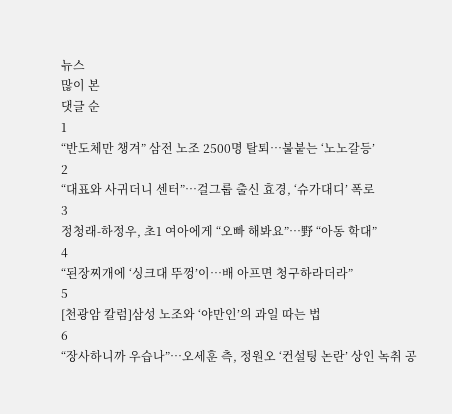뉴스
많이 본
댓글 순
1
“반도체만 챙겨” 삼전 노조 2500명 탈퇴…불붙는 ‘노노갈등’
2
“대표와 사귀더니 센터”…걸그룹 출신 효경, ‘슈가대디’ 폭로
3
정청래-하정우, 초1 여아에게 “오빠 해봐요”…野 “아동 학대”
4
“된장찌개에 ‘싱크대 뚜껑’이…배 아프면 청구하라더라”
5
[천광암 칼럼]삼성 노조와 ‘야만인’의 과일 따는 법
6
“장사하니까 우습나”…오세훈 측, 정원오 ‘컨설팅 논란’ 상인 녹취 공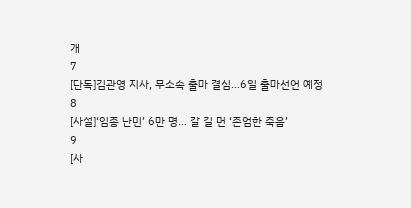개
7
[단독]김관영 지사, 무소속 출마 결심…6일 출마선언 예정
8
[사설]‘임종 난민’ 6만 명… 갈 길 먼 ‘존엄한 죽음’
9
[사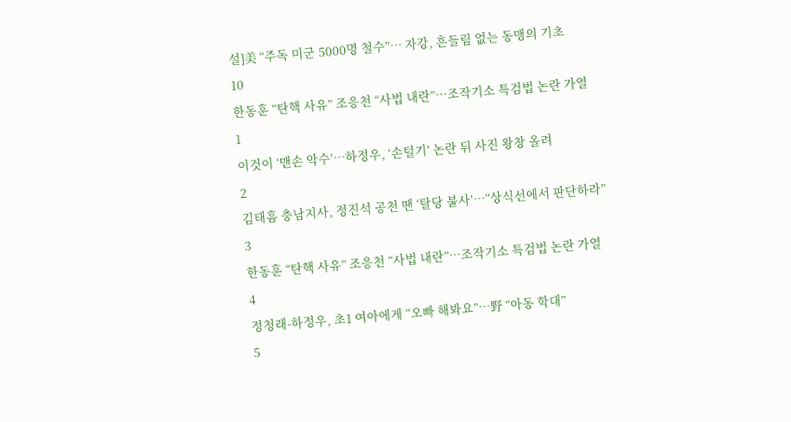설]美 “주독 미군 5000명 철수”… 자강, 흔들림 없는 동맹의 기초
10
한동훈 “탄핵 사유” 조응천 “사법 내란”…조작기소 특검법 논란 가열
1
이것이 ‘맨손 악수’…하정우, ‘손털기’ 논란 뒤 사진 왕창 올려
2
김태흠 충남지사, 정진석 공천 땐 ‘탈당 불사’…“상식선에서 판단하라”
3
한동훈 “탄핵 사유” 조응천 “사법 내란”…조작기소 특검법 논란 가열
4
정청래-하정우, 초1 여아에게 “오빠 해봐요”…野 “아동 학대”
5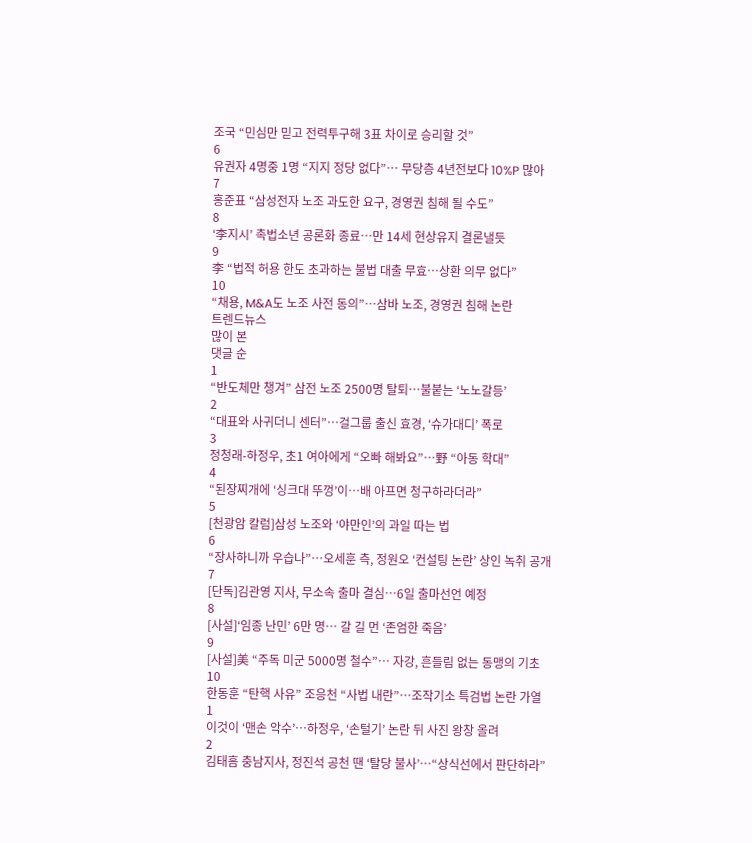조국 “민심만 믿고 전력투구해 3표 차이로 승리할 것”
6
유권자 4명중 1명 “지지 정당 없다”… 무당층 4년전보다 10%P 많아
7
홍준표 “삼성전자 노조 과도한 요구, 경영권 침해 될 수도”
8
‘李지시’ 촉법소년 공론화 종료…만 14세 현상유지 결론낼듯
9
李 “법적 허용 한도 초과하는 불법 대출 무효…상환 의무 없다”
10
“채용, M&A도 노조 사전 동의”…삼바 노조, 경영권 침해 논란
트렌드뉴스
많이 본
댓글 순
1
“반도체만 챙겨” 삼전 노조 2500명 탈퇴…불붙는 ‘노노갈등’
2
“대표와 사귀더니 센터”…걸그룹 출신 효경, ‘슈가대디’ 폭로
3
정청래-하정우, 초1 여아에게 “오빠 해봐요”…野 “아동 학대”
4
“된장찌개에 ‘싱크대 뚜껑’이…배 아프면 청구하라더라”
5
[천광암 칼럼]삼성 노조와 ‘야만인’의 과일 따는 법
6
“장사하니까 우습나”…오세훈 측, 정원오 ‘컨설팅 논란’ 상인 녹취 공개
7
[단독]김관영 지사, 무소속 출마 결심…6일 출마선언 예정
8
[사설]‘임종 난민’ 6만 명… 갈 길 먼 ‘존엄한 죽음’
9
[사설]美 “주독 미군 5000명 철수”… 자강, 흔들림 없는 동맹의 기초
10
한동훈 “탄핵 사유” 조응천 “사법 내란”…조작기소 특검법 논란 가열
1
이것이 ‘맨손 악수’…하정우, ‘손털기’ 논란 뒤 사진 왕창 올려
2
김태흠 충남지사, 정진석 공천 땐 ‘탈당 불사’…“상식선에서 판단하라”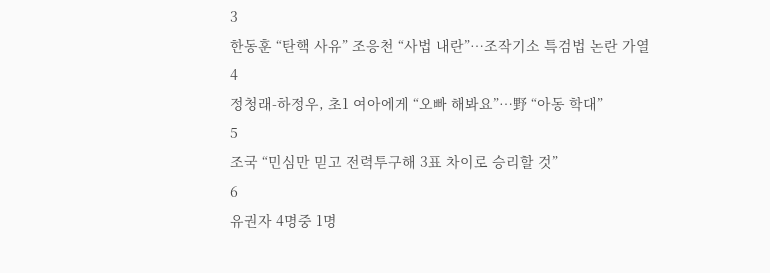3
한동훈 “탄핵 사유” 조응천 “사법 내란”…조작기소 특검법 논란 가열
4
정청래-하정우, 초1 여아에게 “오빠 해봐요”…野 “아동 학대”
5
조국 “민심만 믿고 전력투구해 3표 차이로 승리할 것”
6
유권자 4명중 1명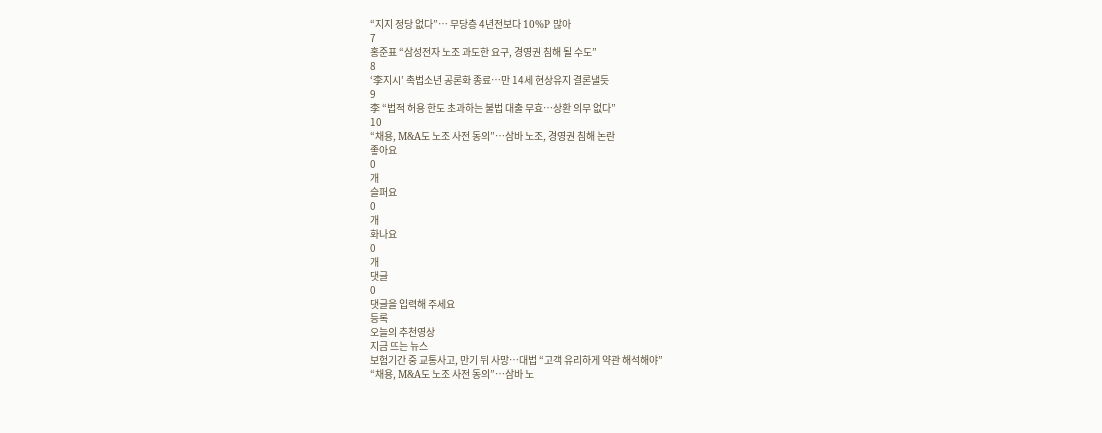“지지 정당 없다”… 무당층 4년전보다 10%P 많아
7
홍준표 “삼성전자 노조 과도한 요구, 경영권 침해 될 수도”
8
‘李지시’ 촉법소년 공론화 종료…만 14세 현상유지 결론낼듯
9
李 “법적 허용 한도 초과하는 불법 대출 무효…상환 의무 없다”
10
“채용, M&A도 노조 사전 동의”…삼바 노조, 경영권 침해 논란
좋아요
0
개
슬퍼요
0
개
화나요
0
개
댓글
0
댓글을 입력해 주세요
등록
오늘의 추천영상
지금 뜨는 뉴스
보험기간 중 교통사고, 만기 뒤 사망…대법 “고객 유리하게 약관 해석해야”
“채용, M&A도 노조 사전 동의”…삼바 노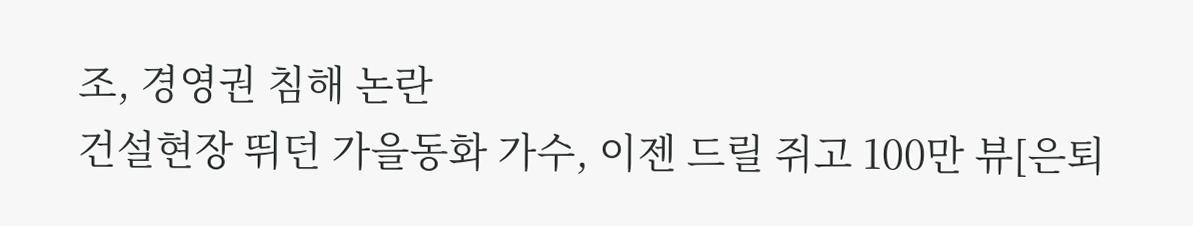조, 경영권 침해 논란
건설현장 뛰던 가을동화 가수, 이젠 드릴 쥐고 100만 뷰[은퇴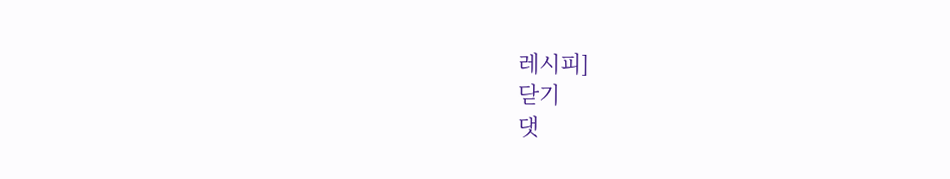레시피]
닫기
댓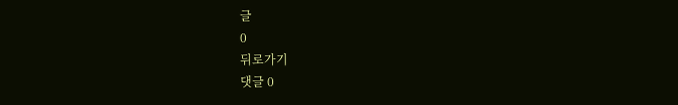글
0
뒤로가기
댓글 0